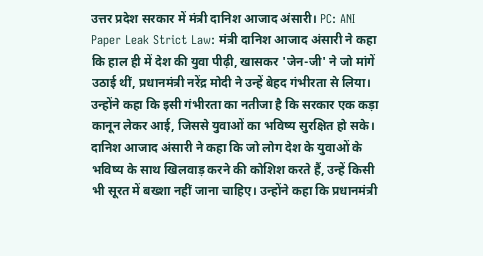उत्तर प्रदेश सरकार में मंत्री दानिश आजाद अंसारी। PC: ANI
Paper Leak Strict Law: मंत्री दानिश आजाद अंसारी ने कहा कि हाल ही में देश की युवा पीढ़ी, खासकर 'जेन-जी' ने जो मांगें उठाई थीं, प्रधानमंत्री नरेंद्र मोदी ने उन्हें बेहद गंभीरता से लिया। उन्होंने कहा कि इसी गंभीरता का नतीजा है कि सरकार एक कड़ा कानून लेकर आई, जिससे युवाओं का भविष्य सुरक्षित हो सके।
दानिश आजाद अंसारी ने कहा कि जो लोग देश के युवाओं के भविष्य के साथ खिलवाड़ करने की कोशिश करते हैं, उन्हें किसी भी सूरत में बख्शा नहीं जाना चाहिए। उन्होंने कहा कि प्रधानमंत्री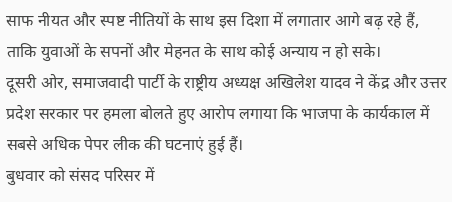साफ नीयत और स्पष्ट नीतियों के साथ इस दिशा में लगातार आगे बढ़ रहे हैं, ताकि युवाओं के सपनों और मेहनत के साथ कोई अन्याय न हो सके।
दूसरी ओर, समाजवादी पार्टी के राष्ट्रीय अध्यक्ष अखिलेश यादव ने केंद्र और उत्तर प्रदेश सरकार पर हमला बोलते हुए आरोप लगाया कि भाजपा के कार्यकाल में सबसे अधिक पेपर लीक की घटनाएं हुई हैं।
बुधवार को संसद परिसर में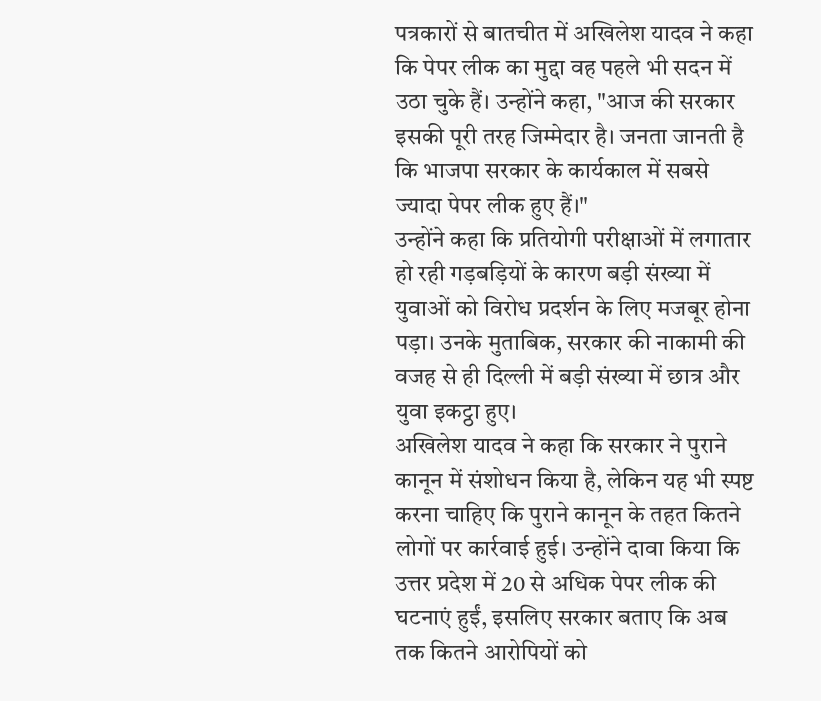पत्रकारों से बातचीत में अखिलेश यादव ने कहा कि पेपर लीक का मुद्दा वह पहले भी सदन में उठा चुके हैं। उन्होंने कहा, "आज की सरकार इसकी पूरी तरह जिम्मेदार है। जनता जानती है कि भाजपा सरकार के कार्यकाल में सबसे ज्यादा पेपर लीक हुए हैं।"
उन्होंने कहा कि प्रतियोगी परीक्षाओं में लगातार हो रही गड़बड़ियों के कारण बड़ी संख्या में युवाओं को विरोध प्रदर्शन के लिए मजबूर होना पड़ा। उनके मुताबिक, सरकार की नाकामी की वजह से ही दिल्ली में बड़ी संख्या में छात्र और युवा इकट्ठा हुए।
अखिलेश यादव ने कहा कि सरकार ने पुराने कानून में संशोधन किया है, लेकिन यह भी स्पष्ट करना चाहिए कि पुराने कानून के तहत कितने लोगों पर कार्रवाई हुई। उन्होंने दावा किया कि उत्तर प्रदेश में 20 से अधिक पेपर लीक की घटनाएं हुईं, इसलिए सरकार बताए कि अब तक कितने आरोपियों को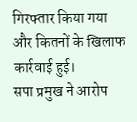गिरफ्तार किया गया और कितनों के खिलाफ कार्रवाई हुई।
सपा प्रमुख ने आरोप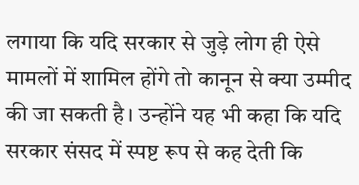लगाया कि यदि सरकार से जुड़े लोग ही ऐसे मामलों में शामिल होंगे तो कानून से क्या उम्मीद की जा सकती है। उन्होंने यह भी कहा कि यदि सरकार संसद में स्पष्ट रूप से कह देती कि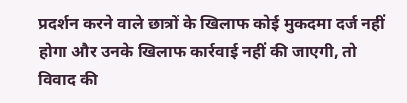प्रदर्शन करने वाले छात्रों के खिलाफ कोई मुकदमा दर्ज नहीं होगा और उनके खिलाफ कार्रवाई नहीं की जाएगी, तो विवाद की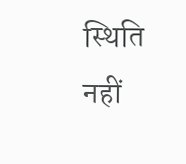स्थिति नहीं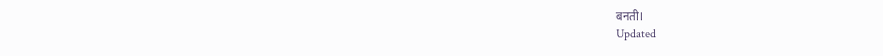बनती।
Updated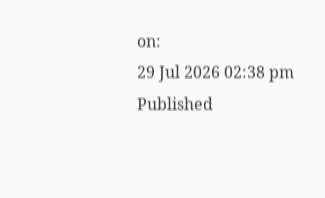on:
29 Jul 2026 02:38 pm
Published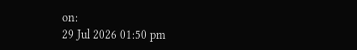on:
29 Jul 2026 01:50 pm